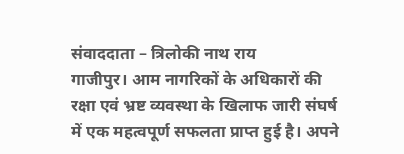संवाददाता – त्रिलोकी नाथ राय
गाजीपुर। आम नागरिकों के अधिकारों की रक्षा एवं भ्रष्ट व्यवस्था के खिलाफ जारी संघर्ष में एक महत्वपूर्ण सफलता प्राप्त हुई है। अपने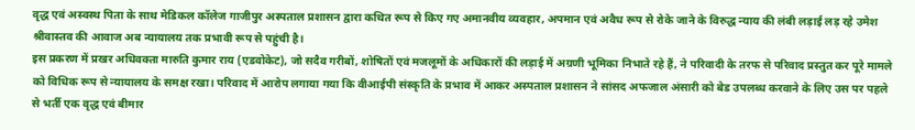वृद्ध एवं अस्वस्थ पिता के साथ मेडिकल कॉलेज गाजीपुर अस्पताल प्रशासन द्वारा कथित रूप से किए गए अमानवीय व्यवहार, अपमान एवं अवैध रूप से रोके जाने के विरुद्ध न्याय की लंबी लड़ाई लड़ रहे उमेश श्रीवास्तव की आवाज अब न्यायालय तक प्रभावी रूप से पहुंची है।
इस प्रकरण में प्रखर अधिवक्ता मारुति कुमार राय (एडवोकेट), जो सदैव गरीबों, शोषितों एवं मजलूमों के अधिकारों की लड़ाई में अग्रणी भूमिका निभाते रहे हैं, ने परिवादी के तरफ से परिवाद प्रस्तुत कर पूरे मामले को विधिक रूप से न्यायालय के समक्ष रखा। परिवाद में आरोप लगाया गया कि वीआईपी संस्कृति के प्रभाव में आकर अस्पताल प्रशासन ने सांसद अफजाल अंसारी को बेड उपलब्ध करवाने के लिए उस पर पहले से भर्ती एक वृद्ध एवं बीमार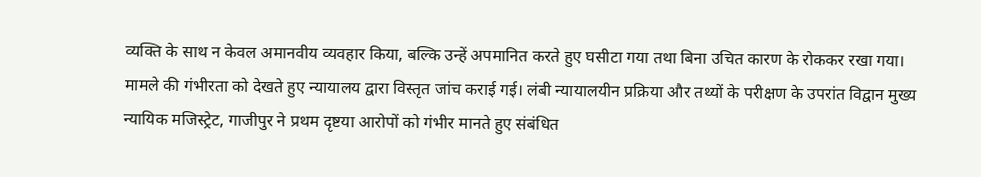व्यक्ति के साथ न केवल अमानवीय व्यवहार किया, बल्कि उन्हें अपमानित करते हुए घसीटा गया तथा बिना उचित कारण के रोककर रखा गया।
मामले की गंभीरता को देखते हुए न्यायालय द्वारा विस्तृत जांच कराई गई। लंबी न्यायालयीन प्रक्रिया और तथ्यों के परीक्षण के उपरांत विद्वान मुख्य न्यायिक मजिस्ट्रेट, गाजीपुर ने प्रथम दृष्टया आरोपों को गंभीर मानते हुए संबंधित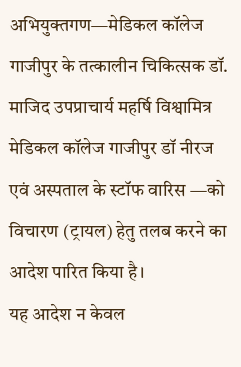अभियुक्तगण—मेडिकल कॉलेज गाजीपुर के तत्कालीन चिकित्सक डॉ. माजिद उपप्राचार्य महर्षि विश्वामित्र मेडिकल कॉलेज गाजीपुर डॉ नीरज एवं अस्पताल के स्टॉफ वारिस —को विचारण (ट्रायल) हेतु तलब करने का आदेश पारित किया है।
यह आदेश न केवल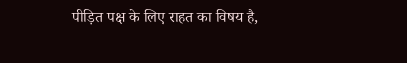पीड़ित पक्ष के लिए राहत का विषय है,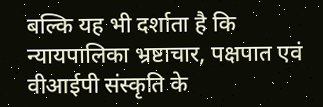बल्कि यह भी दर्शाता है कि न्यायपालिका भ्रष्टाचार, पक्षपात एवं वीआईपी संस्कृति के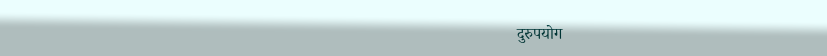दुरुपयोग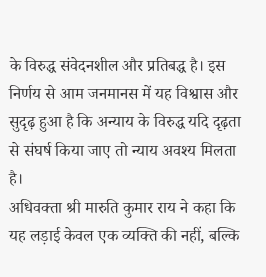के विरुद्ध संवेदनशील और प्रतिबद्ध है। इस निर्णय से आम जनमानस में यह विश्वास और सुदृढ़ हुआ है कि अन्याय के विरुद्ध यदि दृढ़ता से संघर्ष किया जाए तो न्याय अवश्य मिलता है।
अधिवक्ता श्री मारुति कुमार राय ने कहा कि यह लड़ाई केवल एक व्यक्ति की नहीं, बल्कि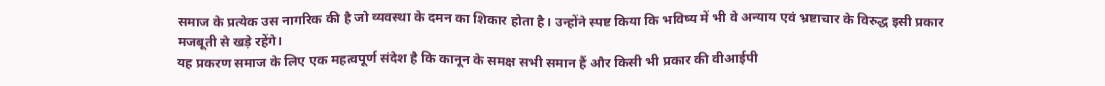समाज के प्रत्येक उस नागरिक की है जो व्यवस्था के दमन का शिकार होता है। उन्होंने स्पष्ट किया कि भविष्य में भी वे अन्याय एवं भ्रष्टाचार के विरुद्ध इसी प्रकार मजबूती से खड़े रहेंगे।
यह प्रकरण समाज के लिए एक महत्वपूर्ण संदेश है कि कानून के समक्ष सभी समान हैं और किसी भी प्रकार की वीआईपी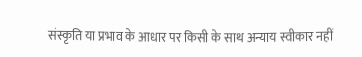संस्कृति या प्रभाव के आधार पर किसी के साथ अन्याय स्वीकार नहीं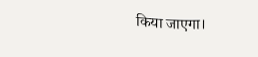किया जाएगा।